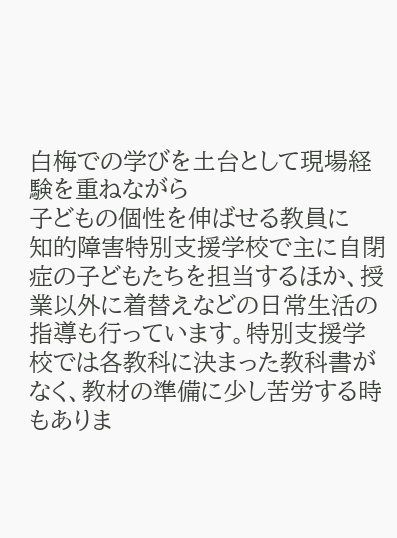白梅での学びを土台として現場経験を重ねながら
子どもの個性を伸ばせる教員に
知的障害特別支援学校で主に自閉症の子どもたちを担当するほか、授業以外に着替えなどの日常生活の指導も行っています。特別支援学校では各教科に決まった教科書がなく、教材の準備に少し苦労する時もありま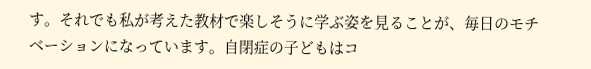す。それでも私が考えた教材で楽しそうに学ぶ姿を見ることが、毎日のモチベーションになっています。自閉症の子どもはコ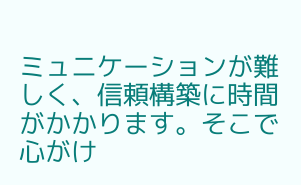ミュニケーションが難しく、信頼構築に時間がかかります。そこで心がけ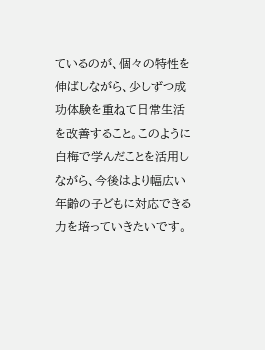ているのが、個々の特性を伸ばしながら、少しずつ成功体験を重ねて日常生活を改善すること。このように白梅で学んだことを活用しながら、今後はより幅広い年齢の子どもに対応できる力を培っていきたいです。